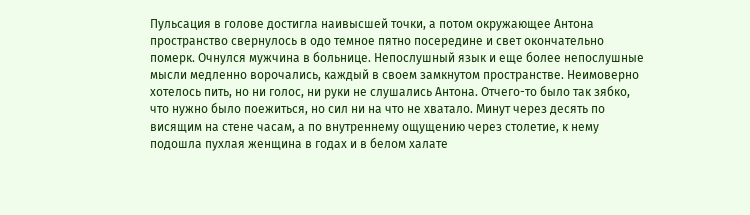Пульсация в голове достигла наивысшей точки, а потом окружающее Антона пространство свернулось в одо темное пятно посередине и свет окончательно померк. Очнулся мужчина в больнице. Непослушный язык и еще более непослушные мысли медленно ворочались, каждый в своем замкнутом пространстве. Неимоверно хотелось пить, но ни голос, ни руки не слушались Антона. Отчего-то было так зябко, что нужно было поежиться, но сил ни на что не хватало. Минут через десять по висящим на стене часам, а по внутреннему ощущению через столетие, к нему подошла пухлая женщина в годах и в белом халате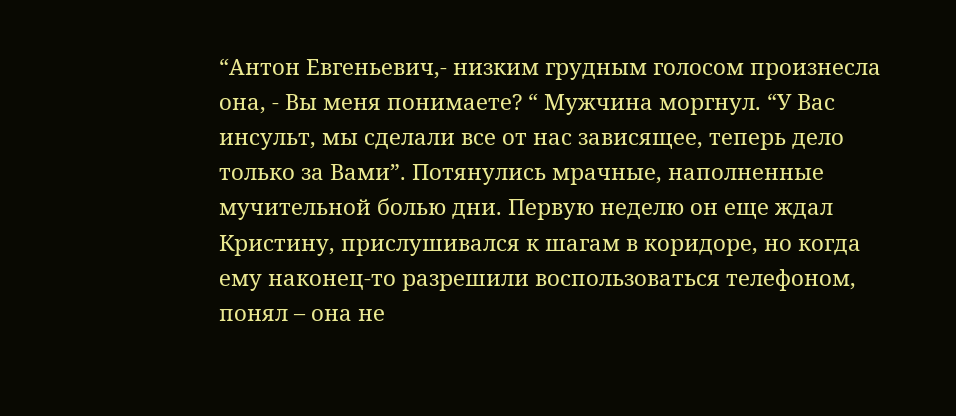“Антон Евгеньевич,- низким грудным голосом произнесла она, - Вы меня понимаете? “ Мужчина моргнул. “У Вас инсульт, мы сделали все от нас зависящее, теперь дело только за Вами”. Потянулись мрачные, наполненные мучительной болью дни. Первую неделю он еще ждал Кристину, прислушивался к шагам в коридоре, но когда ему наконец-то разрешили воспользоваться телефоном, понял – она не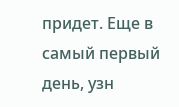придет. Еще в самый первый день, узн